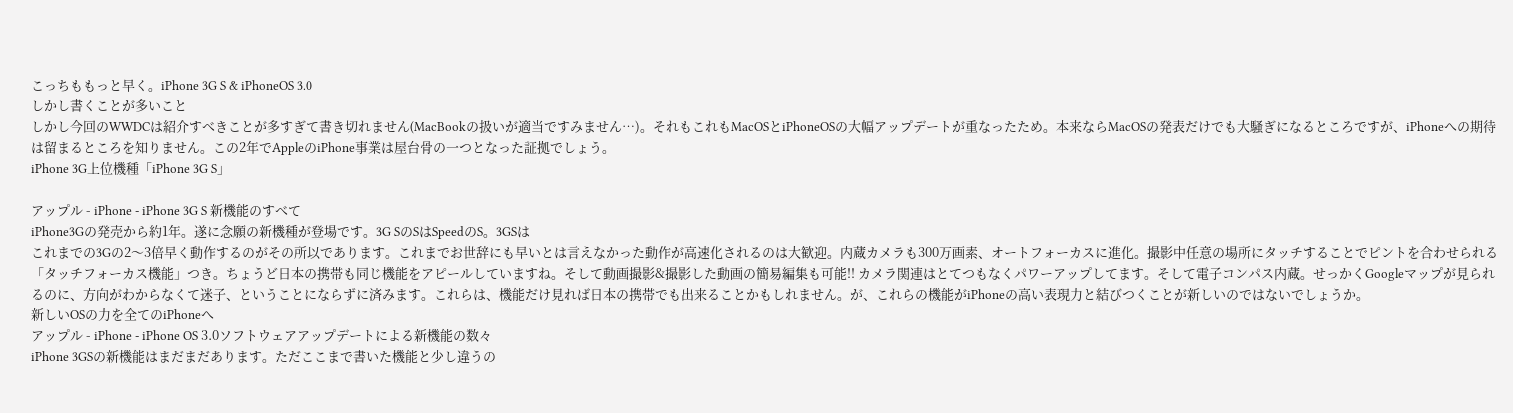こっちももっと早く。iPhone 3G S & iPhoneOS 3.0
しかし書くことが多いこと
しかし今回のWWDCは紹介すべきことが多すぎて書き切れません(MacBookの扱いが適当ですみません…)。それもこれもMacOSとiPhoneOSの大幅アップデートが重なったため。本来ならMacOSの発表だけでも大騒ぎになるところですが、iPhoneへの期待は留まるところを知りません。この2年でAppleのiPhone事業は屋台骨の一つとなった証拠でしょう。
iPhone 3G上位機種「iPhone 3G S」

アップル - iPhone - iPhone 3G S 新機能のすべて
iPhone3Gの発売から約1年。遂に念願の新機種が登場です。3G SのSはSpeedのS。3GSは
これまでの3Gの2〜3倍早く動作するのがその所以であります。これまでお世辞にも早いとは言えなかった動作が高速化されるのは大歓迎。内蔵カメラも300万画素、オートフォーカスに進化。撮影中任意の場所にタッチすることでピントを合わせられる「タッチフォーカス機能」つき。ちょうど日本の携帯も同じ機能をアピールしていますね。そして動画撮影&撮影した動画の簡易編集も可能!! カメラ関連はとてつもなくパワーアップしてます。そして電子コンパス内蔵。せっかくGoogleマップが見られるのに、方向がわからなくて迷子、ということにならずに済みます。これらは、機能だけ見れば日本の携帯でも出来ることかもしれません。が、これらの機能がiPhoneの高い表現力と結びつくことが新しいのではないでしょうか。
新しいOSの力を全てのiPhoneへ
アップル - iPhone - iPhone OS 3.0ソフトウェアアップデートによる新機能の数々
iPhone 3GSの新機能はまだまだあります。ただここまで書いた機能と少し違うの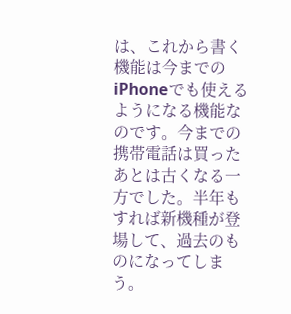は、これから書く機能は今までのiPhoneでも使えるようになる機能なのです。今までの携帯電話は買ったあとは古くなる一方でした。半年もすれば新機種が登場して、過去のものになってしまう。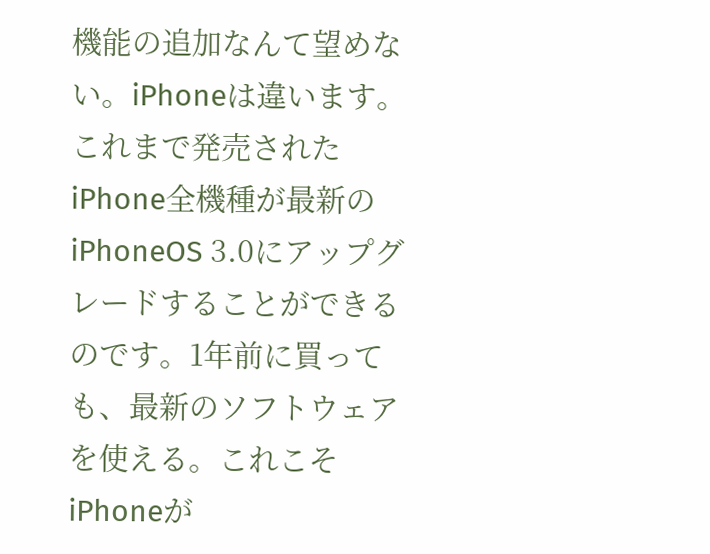機能の追加なんて望めない。iPhoneは違います。これまで発売されたiPhone全機種が最新のiPhoneOS 3.0にアップグレードすることができるのです。1年前に買っても、最新のソフトウェアを使える。これこそiPhoneが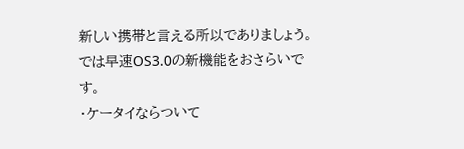新しい携帯と言える所以でありましょう。では早速OS3.0の新機能をおさらいです。
・ケータイならついて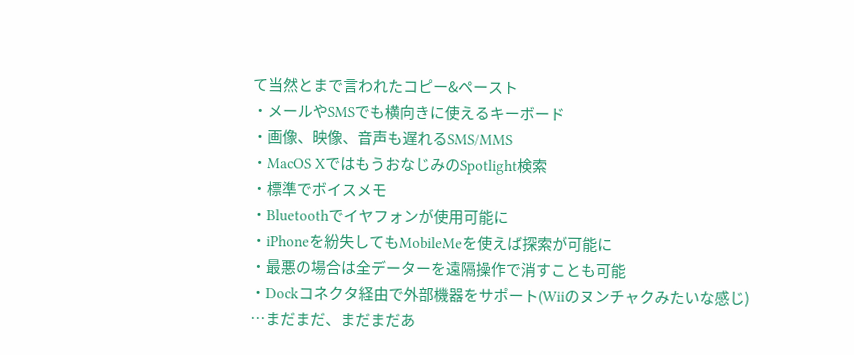て当然とまで言われたコピー&ペースト
・メールやSMSでも横向きに使えるキーボード
・画像、映像、音声も遅れるSMS/MMS
・MacOS XではもうおなじみのSpotlight検索
・標準でボイスメモ
・Bluetoothでイヤフォンが使用可能に
・iPhoneを紛失してもMobileMeを使えば探索が可能に
・最悪の場合は全データーを遠隔操作で消すことも可能
・Dockコネクタ経由で外部機器をサポート(Wiiのヌンチャクみたいな感じ)
…まだまだ、まだまだあ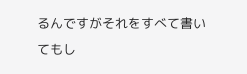るんですがそれをすべて書いてもし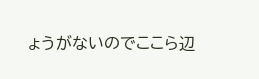ょうがないのでここら辺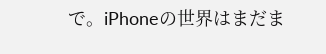で。iPhoneの世界はまだま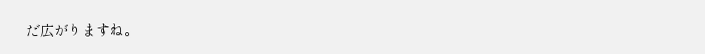だ広がりますね。